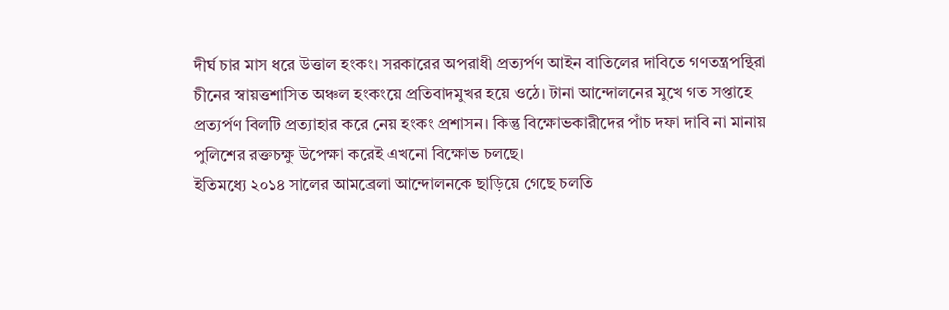দীর্ঘ চার মাস ধরে উত্তাল হংকং। সরকারের অপরাধী প্রত্যর্পণ আইন বাতিলের দাবিতে গণতন্ত্রপন্থিরা চীনের স্বায়ত্তশাসিত অঞ্চল হংকংয়ে প্রতিবাদমুখর হয়ে ওঠে। টানা আন্দোলনের মুখে গত সপ্তাহে প্রত্যর্পণ বিলটি প্রত্যাহার করে নেয় হংকং প্রশাসন। কিন্তু বিক্ষোভকারীদের পাঁচ দফা দাবি না মানায় পুলিশের রক্তচক্ষু উপেক্ষা করেই এখনো বিক্ষোভ চলছে।
ইতিমধ্যে ২০১৪ সালের আমব্রেলা আন্দোলনকে ছাড়িয়ে গেছে চলতি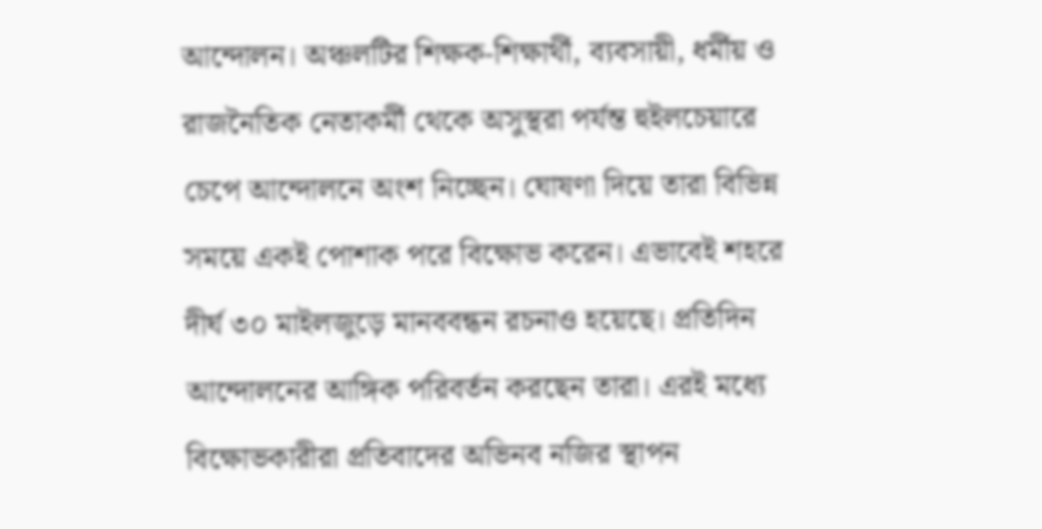আন্দোলন। অঞ্চলটির শিক্ষক-শিক্ষার্থী, ব্যবসায়ী, ধর্মীয় ও রাজনৈতিক নেতাকর্মী থেকে অসুস্থরা পর্যন্ত হুইলচেয়ারে চেপে আন্দোলনে অংশ নিচ্ছেন। ঘোষণা দিয়ে তারা বিভিন্ন সময়ে একই পোশাক পরে বিক্ষোভ করেন। এভাবেই শহরে দীর্ঘ ৩০ মাইলজুড়ে মানববন্ধন রচনাও হয়েছে। প্রতিদিন আন্দোলনের আঙ্গিক পরিবর্তন করছেন তারা। এরই মধ্যে বিক্ষোভকারীরা প্রতিবাদের অভিনব নজির স্থাপন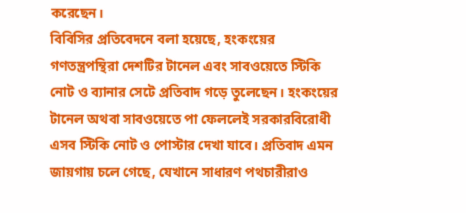করেছেন।
বিবিসির প্রতিবেদনে বলা হয়েছে, হংকংয়ের গণতন্ত্রপন্থিরা দেশটির টানেল এবং সাবওয়েতে স্টিকি নোট ও ব্যানার সেটে প্রতিবাদ গড়ে তুলেছেন। হংকংয়ের টানেল অথবা সাবওয়েতে পা ফেললেই সরকারবিরোধী এসব স্টিকি নোট ও পোস্টার দেখা যাবে। প্রতিবাদ এমন জায়গায় চলে গেছে, যেখানে সাধারণ পথচারীরাও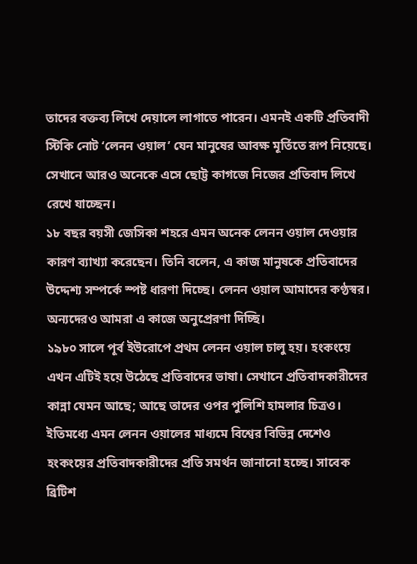তাদের বক্তব্য লিখে দেয়ালে লাগাতে পারেন। এমনই একটি প্রতিবাদী স্টিকি নোট ‘লেনন ওয়াল’ যেন মানুষের আবক্ষ মূর্তিতে রূপ নিয়েছে। সেখানে আরও অনেকে এসে ছোট্ট কাগজে নিজের প্রতিবাদ লিখে রেখে যাচ্ছেন।
১৮ বছর বয়সী জেসিকা শহরে এমন অনেক লেনন ওয়াল দেওয়ার কারণ ব্যাখ্যা করেছেন। তিনি বলেন, এ কাজ মানুষকে প্রতিবাদের উদ্দেশ্য সম্পর্কে স্পষ্ট ধারণা দিচ্ছে। লেনন ওয়াল আমাদের কণ্ঠস্বর। অন্যদেরও আমরা এ কাজে অনুপ্রেরণা দিচ্ছি।
১৯৮০ সালে পূর্ব ইউরোপে প্রথম লেনন ওয়াল চালু হয়। হংকংয়ে এখন এটিই হয়ে উঠেছে প্রতিবাদের ভাষা। সেখানে প্রতিবাদকারীদের কান্না যেমন আছে; আছে তাদের ওপর পুলিশি হামলার চিত্রও। ইতিমধ্যে এমন লেনন ওয়ালের মাধ্যমে বিশ্বের বিভিন্ন দেশেও হংকংয়ের প্রতিবাদকারীদের প্রতি সমর্থন জানানো হচ্ছে। সাবেক ব্রিটিশ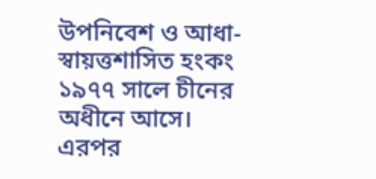উপনিবেশ ও আধা-স্বায়ত্তশাসিত হংকং ১৯৭৭ সালে চীনের অধীনে আসে। এরপর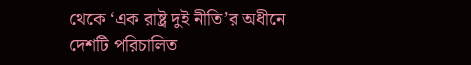থেকে ‘এক রাষ্ট্র দুই নীতি’র অধীনে দেশটি পরিচালিত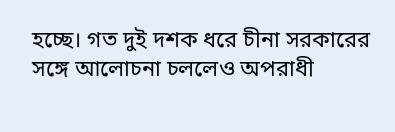হচ্ছে। গত দুই দশক ধরে চীনা সরকারের সঙ্গে আলোচনা চললেও অপরাধী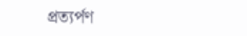প্রত্যর্পণ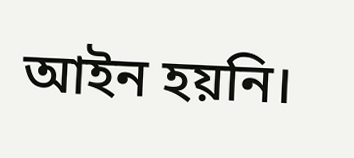আইন হয়নি।